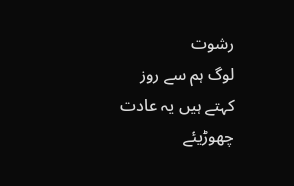رشوت
لوگ ہم سے روز کہتے ہیں یہ عادت چھوڑیئے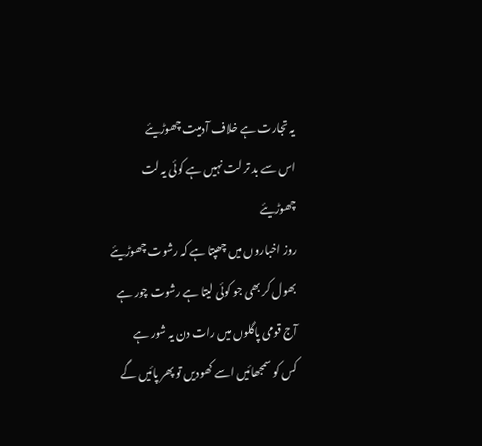یہ تجارت ہے خلاف آدمیت چھوڑیئے
اس سے بد تر لت نہیں ہے کوئی یہ لت چھوڑیئے
روز اخباروں میں چھپتا ہے کہ رشوت چھوڑیئے
بھول کر بھی جو کوئی لیتا ہے رشوت چور ہے
آج قومی پاگلوں میں رات دن یہ شور ہے
کس کو سمجھائیں اسے کھودیں تو پھر پائیں گے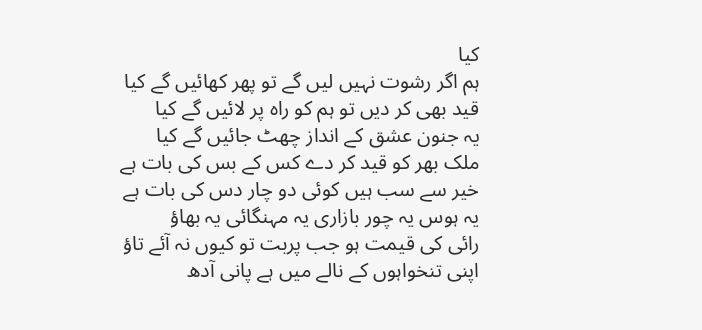کیا
ہم اگر رشوت نہیں لیں گے تو پھر کھائیں گے کیا
قید بھی کر دیں تو ہم کو راہ پر لائیں گے کیا
یہ جنون عشق کے انداز چھٹ جائیں گے کیا
ملک بھر کو قید کر دے کس کے بس کی بات ہے
خیر سے سب ہیں کوئی دو چار دس کی بات ہے
یہ ہوس یہ چور بازاری یہ مہنگائی یہ بھاؤ
رائی کی قیمت ہو جب پربت تو کیوں نہ آئے تاؤ
اپنی تنخواہوں کے نالے میں ہے پانی آدھ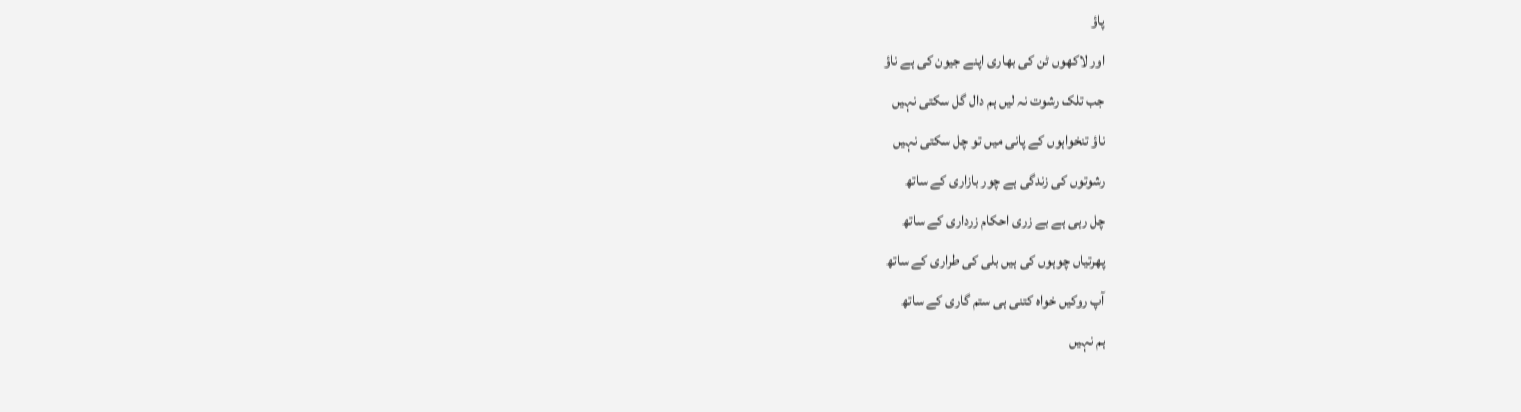پاؤ
اور لاکھوں ٹن کی بھاری اپنے جیون کی ہے ناؤ
جب تلک رشوت نہ لیں ہم دال گل سکتی نہیں
ناؤ تنخواہوں کے پانی میں تو چل سکتی نہیں
رشوتوں کی زندگی ہے چور بازاری کے ساتھ
چل رہی ہے بے زری احکام زرداری کے ساتھ
پھرتیاں چوہوں کی ہیں بلی کی طراری کے ساتھ
آپ روکیں خواہ کتنی ہی ستم گاری کے ساتھ
ہم نہیں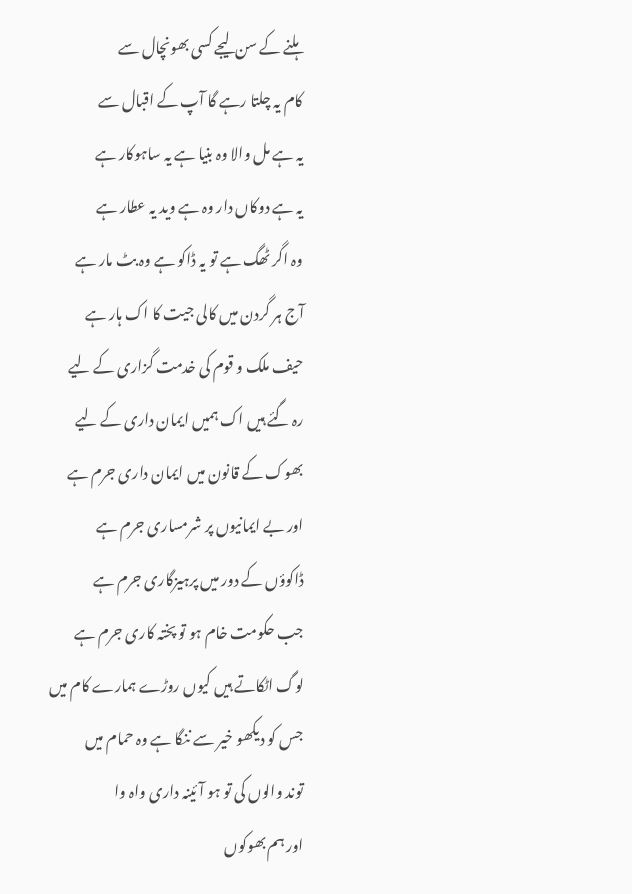ہلنے کے سن لیجے کسی بھونچال سے
کام یہ چلتا رہے گا آپ کے اقبال سے
یہ ہے مل والا وہ بنیا ہے یہ ساہوکار ہے
یہ ہے دوکاں دار وہ ہے وید یہ عطار ہے
وہ اگر ٹھگ ہے تو یہ ڈاکو ہے وہ بٹ مار ہے
آج ہر گردن میں کالی جیت کا اک ہار ہے
حیف ملک و قوم کی خدمت گزاری کے لیے
رہ گئے ہیں اک ہمیں ایمان داری کے لیے
بھوک کے قانون میں ایمان داری جرم ہے
اور بے ایمانیوں پر شرمساری جرم ہے
ڈاکوؤں کے دور میں پرہیزگاری جرم ہے
جب حکومت خام ہو تو پختہ کاری جرم ہے
لوگ اٹکاتے ہیں کیوں روڑے ہمارے کام میں
جس کو دیکھو خیر سے ننگا ہے وہ حمام میں
توند والوں کی تو ہو آئینہ داری واہ وا
اور ہم بھوکوں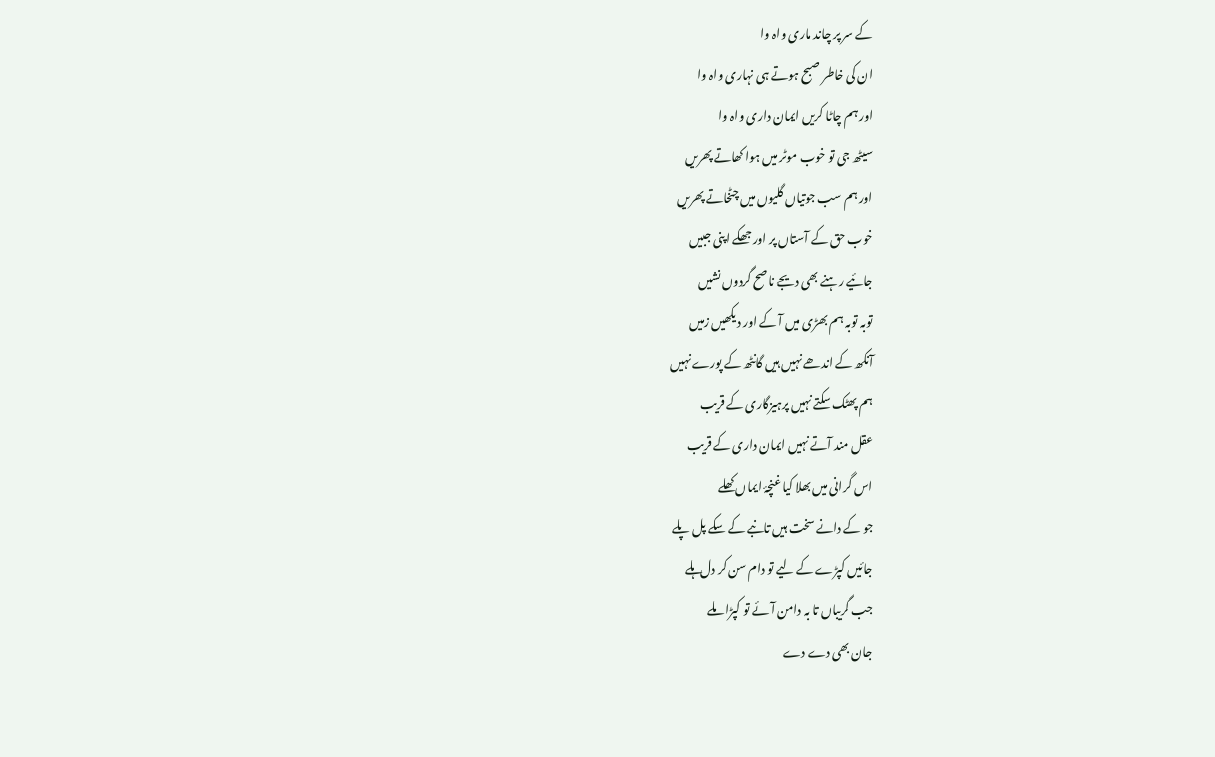کے سر پر چاند ماری واہ وا
ان کی خاطر صبح ہوتے ہی نہاری واہ وا
اور ہم چاٹا کریں ایمان داری واہ وا
سیٹھ جی تو خوب موٹر میں ہوا کھاتے پھریں
اور ہم سب جوتیاں گلیوں میں چٹخاتے پھریں
خوب حق کے آستاں پر اور جھکے اپنی جبیں
جائیے رہنے بھی دیجے ناصح گردوں نشیں
توبہ توبہ ہم بھڑی میں آ کے اور دیکھیں زمیں
آنکھ کے اندھے نہیں ہیں گانٹھ کے پورے نہیں
ہم پھٹک سکتے نہیں پرہیزگاری کے قریب
عقل مند آتے نہیں ایمان داری کے قریب
اس گرانی میں بھلا کیا غنچۂ ایماں کھلے
جو کے دانے سخت ہیں تانبے کے سکے پل پلے
جائیں کپڑے کے لیے تو دام سن کر دل ہلے
جب گریباں تا بہ دامن آئے تو کپڑا ملے
جان بھی دے دے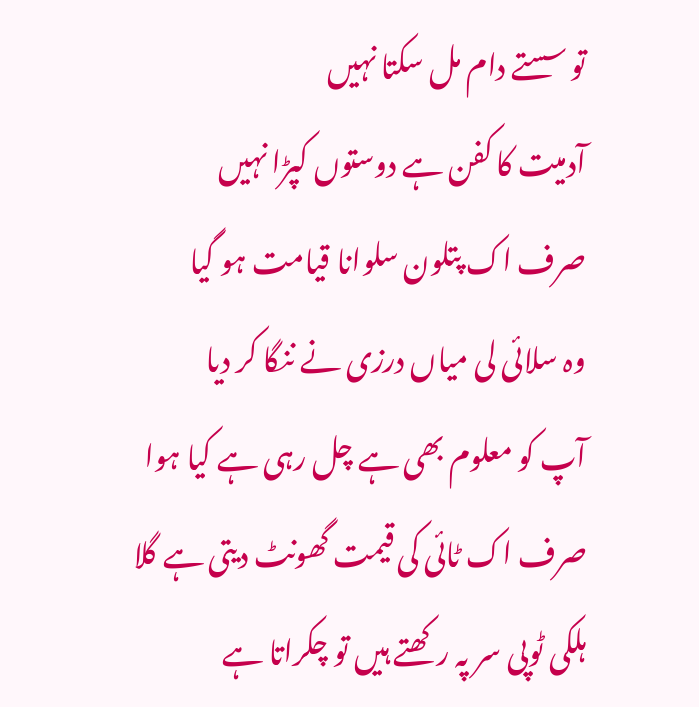تو سستے دام مل سکتا نہیں
آدمیت کا کفن ہے دوستوں کپڑا نہیں
صرف اک پتلون سلوانا قیامت ہو گیا
وہ سلائی لی میاں درزی نے ننگا کر دیا
آپ کو معلوم بھی ہے چل رہی ہے کیا ہوا
صرف اک ٹائی کی قیمت گھونٹ دیتی ہے گلا
ہلکی ٹوپی سر پہ رکھتے ہیں تو چکراتا ہے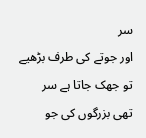سر
اور جوتے کی طرف بڑھیے تو جھک جاتا ہے سر
تھی بزرگوں کی جو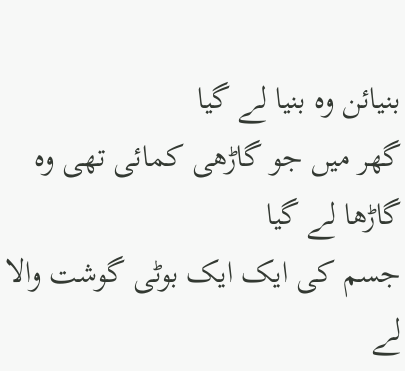بنیائن وہ بنیا لے گیا
گھر میں جو گاڑھی کمائی تھی وہ گاڑھا لے گیا
جسم کی ایک ایک بوٹی گوشت والا لے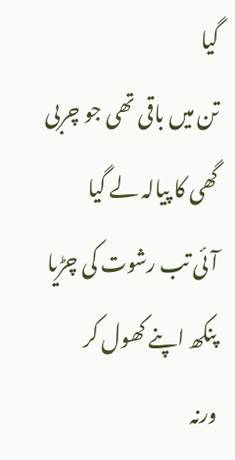گیا
تن میں باقی تھی جو چربی گھی کا پیالہ لے گیا
آئی تب رشوت کی چڑیا پنکھ اپنے کھول کر
ورنہ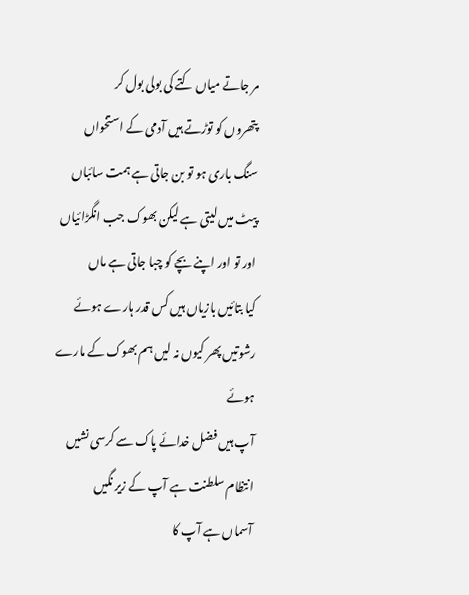مر جاتے میاں کتے کی بولی بول کر
پتھروں کو توڑتے ہیں آدمی کے استخواں
سنگ باری ہو تو بن جاتی ہے ہمت سائباں
پیٹ میں لیتی ہے لیکن بھوک جب انگڑائیاں
اور تو اور اپنے بچے کو چبا جاتی ہے ماں
کیا بتائیں بازیاں ہیں کس قدر ہارے ہوئے
رشوتیں پھر کیوں نہ لیں ہم بھوک کے مارے ہوئے
آپ ہیں فضل خدائے پاک سے کرسی نشیں
انتظام سلطنت ہے آپ کے زیر نگیں
آسماں ہے آپ کا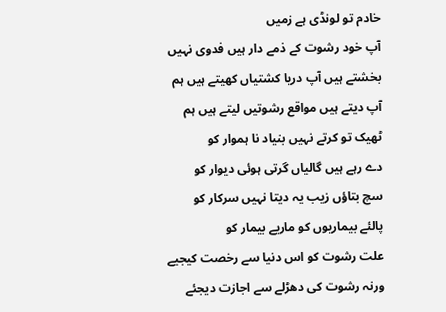خادم تو لونڈی ہے زمیں
آپ خود رشوت کے ذمے دار ہیں فدوی نہیں
بخشتے ہیں آپ دریا کشتیاں کھیتے ہیں ہم
آپ دیتے ہیں مواقع رشوتیں لیتے ہیں ہم
ٹھیک تو کرتے نہیں بنیاد نا ہموار کو
دے رہے ہیں گالیاں گرتی ہوئی دیوار کو
سچ بتاؤں زیب یہ دیتا نہیں سرکار کو
پالئے بیماریوں کو ماریے بیمار کو
علت رشوت کو اس دنیا سے رخصت کیجیے
ورنہ رشوت کی دھڑلے سے اجازت دیجئے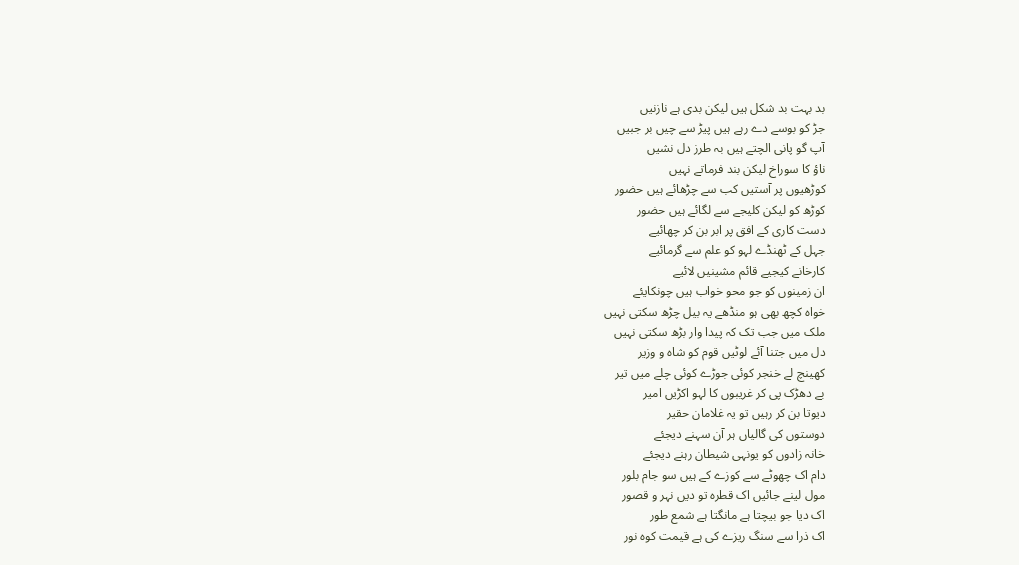بد بہت بد شکل ہیں لیکن بدی ہے نازنیں
جڑ کو بوسے دے رہے ہیں پیڑ سے چیں بر جبیں
آپ گو پانی الچتے ہیں بہ طرز دل نشیں
ناؤ کا سوراخ لیکن بند فرماتے نہیں
کوڑھیوں پر آستیں کب سے چڑھائے ہیں حضور
کوڑھ کو لیکن کلیجے سے لگائے ہیں حضور
دست کاری کے افق پر ابر بن کر چھائیے
جہل کے ٹھنڈے لہو کو علم سے گرمائیے
کارخانے کیجیے قائم مشینیں لائیے
ان زمینوں کو جو محو خواب ہیں چونکایئے
خواہ کچھ بھی ہو منڈھے یہ بیل چڑھ سکتی نہیں
ملک میں جب تک کہ پیدا وار بڑھ سکتی نہیں
دل میں جتنا آئے لوٹیں قوم کو شاہ و وزیر
کھینچ لے خنجر کوئی جوڑے کوئی چلے میں تیر
بے دھڑک پی کر غریبوں کا لہو اکڑیں امیر
دیوتا بن کر رہیں تو یہ غلامان حقیر
دوستوں کی گالیاں ہر آن سہنے دیجئے
خانہ زادوں کو یونہی شیطان رہنے دیجئے
دام اک چھوٹے سے کوزے کے ہیں سو جام بلور
مول لینے جائیں اک قطرہ تو دیں نہر و قصور
اک دیا جو بیچتا ہے مانگتا ہے شمع طور
اک ذرا سے سنگ ریزے کی ہے قیمت کوہ نور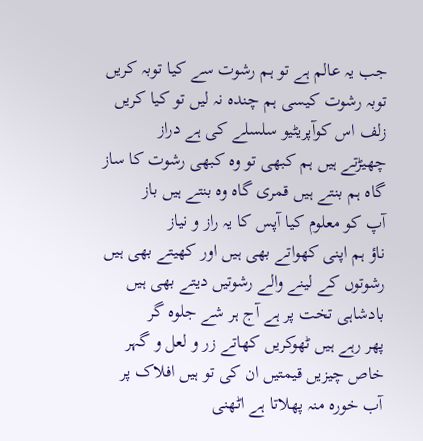جب یہ عالم ہے تو ہم رشوت سے کیا توبہ کریں
توبہ رشوت کیسی ہم چندہ نہ لیں تو کیا کریں
زلف اس کوآپریٹیو سلسلے کی ہے دراز
چھیڑتے ہیں ہم کبھی تو وہ کبھی رشوت کا ساز
گاہ ہم بنتے ہیں قمری گاہ وہ بنتے ہیں باز
آپ کو معلوم کیا آپس کا یہ راز و نیاز
ناؤ ہم اپنی کھواتے بھی ہیں اور کھیتے بھی ہیں
رشوتوں کے لینے والے رشوتیں دیتے بھی ہیں
بادشاہی تخت پر ہے آج ہر شے جلوہ گر
پھر رہے ہیں ٹھوکریں کھاتے زر و لعل و گہر
خاص چیزیں قیمتیں ان کی تو ہیں افلاک پر
آب خورہ منہ پھلاتا ہے اٹھنی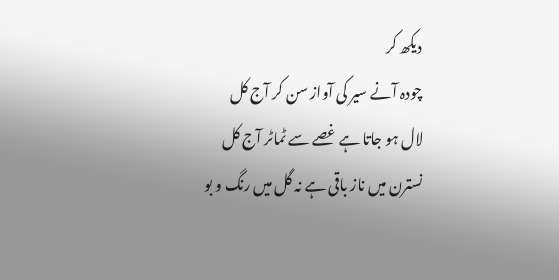دیکھ کر
چودہ آنے سیر کی آواز سن کر آج کل
لال ہو جاتا ہے غصے سے ٹماٹر آج کل
نسترن میں ناز باقی ہے نہ گل میں رنگ و بو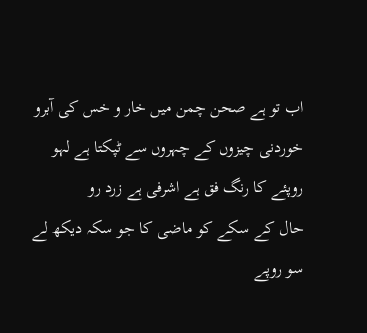اب تو ہے صحن چمن میں خار و خس کی آبرو
خوردنی چیزوں کے چہروں سے ٹپکتا ہے لہو
روپئے کا رنگ فق ہے اشرفی ہے زرد رو
حال کے سکے کو ماضی کا جو سکہ دیکھ لے
سو روپے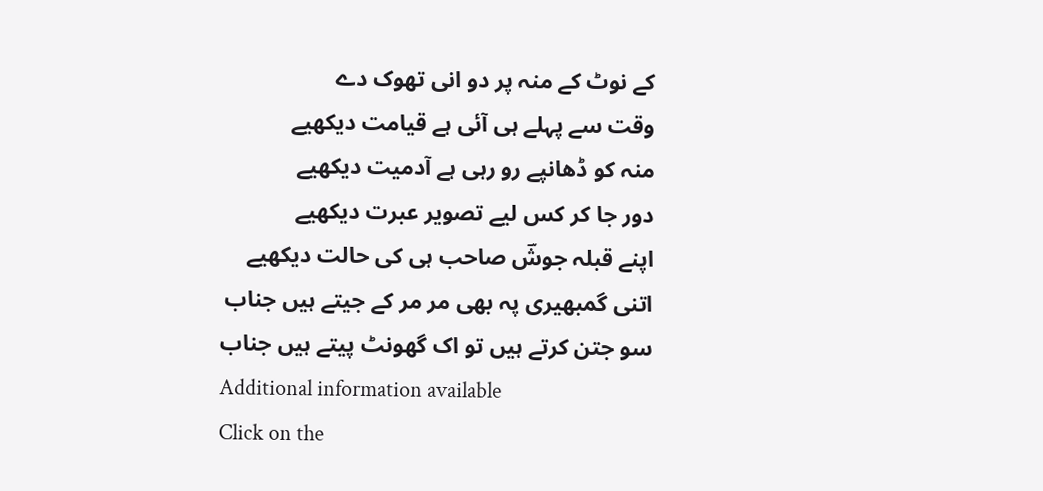کے نوٹ کے منہ پر دو انی تھوک دے
وقت سے پہلے ہی آئی ہے قیامت دیکھیے
منہ کو ڈھانپے رو رہی ہے آدمیت دیکھیے
دور جا کر کس لیے تصویر عبرت دیکھیے
اپنے قبلہ جوشؔ صاحب ہی کی حالت دیکھیے
اتنی گمبھیری پہ بھی مر مر کے جیتے ہیں جناب
سو جتن کرتے ہیں تو اک گھونٹ پیتے ہیں جناب
Additional information available
Click on the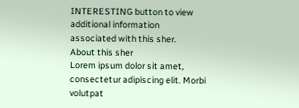INTERESTING button to view additional information associated with this sher.
About this sher
Lorem ipsum dolor sit amet, consectetur adipiscing elit. Morbi volutpat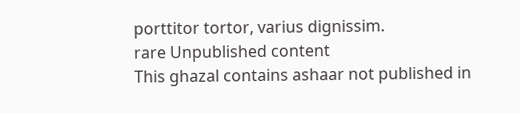porttitor tortor, varius dignissim.
rare Unpublished content
This ghazal contains ashaar not published in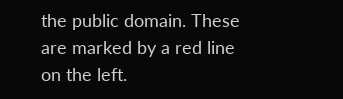the public domain. These are marked by a red line on the left.